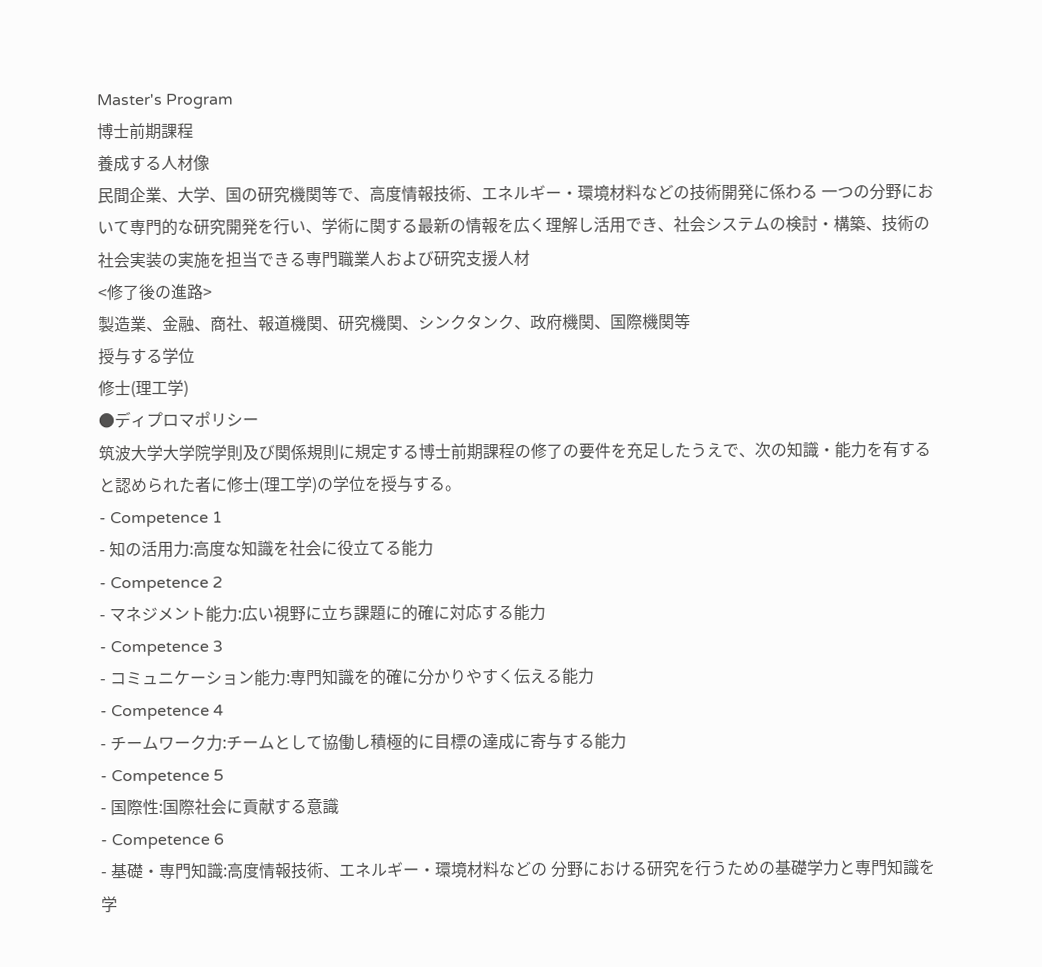Master's Program
博士前期課程
養成する人材像
民間企業、大学、国の研究機関等で、高度情報技術、エネルギー・環境材料などの技術開発に係わる 一つの分野において専門的な研究開発を行い、学術に関する最新の情報を広く理解し活用でき、社会システムの検討・構築、技術の社会実装の実施を担当できる専門職業人および研究支援人材
<修了後の進路>
製造業、金融、商社、報道機関、研究機関、シンクタンク、政府機関、国際機関等
授与する学位
修士(理工学)
●ディプロマポリシー
筑波⼤学⼤学院学則及び関係規則に規定する博⼠前期課程の修了の要件を充⾜したうえで、次の知識・能⼒を有すると認められた者に修士(理工学)の学位を授与する。
- Competence 1
- 知の活用力:高度な知識を社会に役立てる能力
- Competence 2
- マネジメント能力:広い視野に立ち課題に的確に対応する能力
- Competence 3
- コミュニケーション能力:専門知識を的確に分かりやすく伝える能力
- Competence 4
- チームワーク力:チームとして協働し積極的に目標の達成に寄与する能力
- Competence 5
- 国際性:国際社会に貢献する意識
- Competence 6
- 基礎・専門知識:高度情報技術、エネルギー・環境材料などの 分野における研究を行うための基礎学力と専門知識を学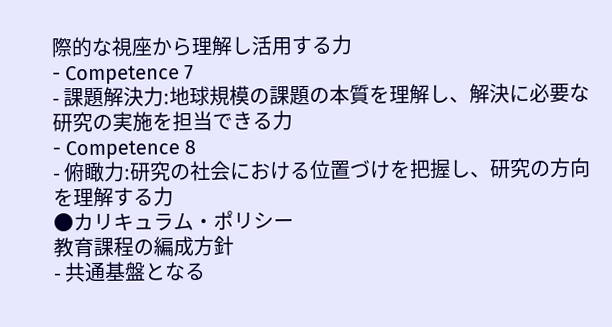際的な視座から理解し活用する力
- Competence 7
- 課題解決力:地球規模の課題の本質を理解し、解決に必要な研究の実施を担当できる力
- Competence 8
- 俯瞰力:研究の社会における位置づけを把握し、研究の方向を理解する力
●カリキュラム・ポリシー
教育課程の編成方針
- 共通基盤となる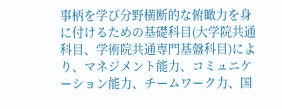事柄を学び分野横断的な俯瞰力を身に付けるための基礎科目(大学院共通科目、学術院共通専門基盤科目)により、マネジメント能力、コミュニケーション能力、チームワーク力、国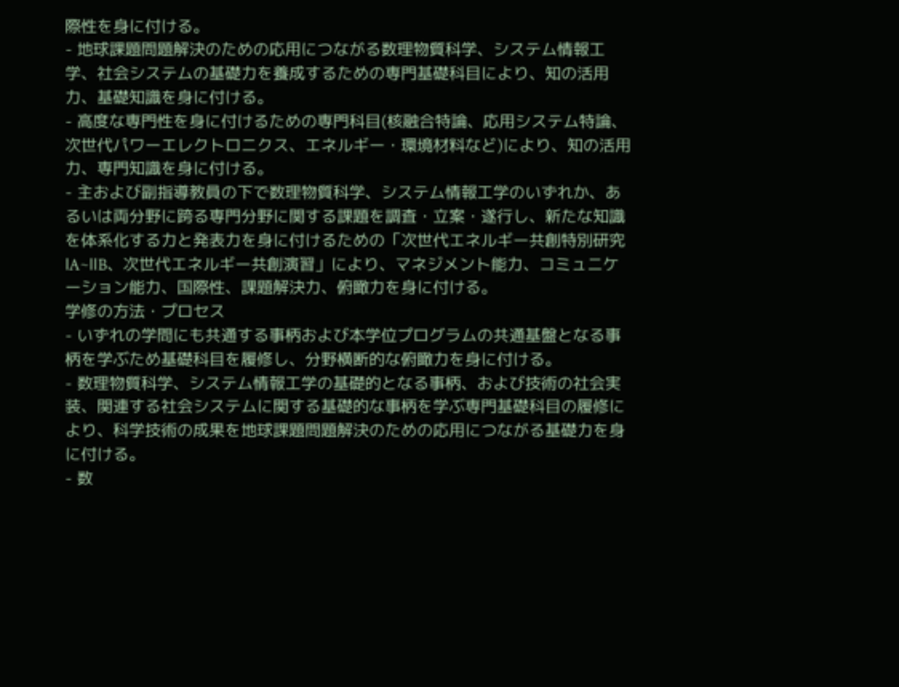際性を身に付ける。
- 地球課題問題解決のための応用につながる数理物質科学、システム情報工学、社会システムの基礎力を養成するための専門基礎科目により、知の活用力、基礎知識を身に付ける。
- 高度な専門性を身に付けるための専門科目(核融合特論、応用システム特論、次世代パワーエレクトロニクス、エネルギー・環境材料など)により、知の活用力、専門知識を身に付ける。
- 主および副指導教員の下で数理物質科学、システム情報工学のいずれか、あるいは両分野に跨る専門分野に関する課題を調査・立案・遂行し、新たな知識を体系化する力と発表力を身に付けるための「次世代エネルギー共創特別研究ⅠA~ⅡB、次世代エネルギー共創演習」により、マネジメント能力、コミュニケーション能力、国際性、課題解決力、俯瞰力を身に付ける。
学修の方法・プロセス
- いずれの学問にも共通する事柄および本学位プログラムの共通基盤となる事柄を学ぶため基礎科目を履修し、分野横断的な俯瞰力を身に付ける。
- 数理物質科学、システム情報工学の基礎的となる事柄、および技術の社会実装、関連する社会システムに関する基礎的な事柄を学ぶ専門基礎科目の履修により、科学技術の成果を地球課題問題解決のための応用につながる基礎力を身に付ける。
- 数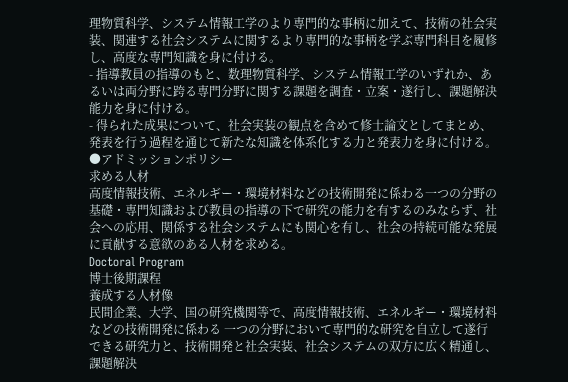理物質科学、システム情報工学のより専門的な事柄に加えて、技術の社会実装、関連する社会システムに関するより専門的な事柄を学ぶ専門科目を履修し、高度な専門知識を身に付ける。
- 指導教員の指導のもと、数理物質科学、システム情報工学のいずれか、あるいは両分野に跨る専門分野に関する課題を調査・立案・遂行し、課題解決能力を身に付ける。
- 得られた成果について、社会実装の観点を含めて修士論文としてまとめ、発表を行う過程を通じて新たな知識を体系化する力と発表力を身に付ける。
●アドミッションポリシー
求める人材
高度情報技術、エネルギー・環境材料などの技術開発に係わる一つの分野の基礎・専門知識および教員の指導の下で研究の能力を有するのみならず、社会への応用、関係する社会システムにも関心を有し、社会の持続可能な発展に貢献する意欲のある人材を求める。
Doctoral Program
博士後期課程
養成する人材像
民間企業、大学、国の研究機関等で、高度情報技術、エネルギー・環境材料などの技術開発に係わる 一つの分野において専門的な研究を自立して遂行できる研究力と、技術開発と社会実装、社会システムの双方に広く精通し、課題解決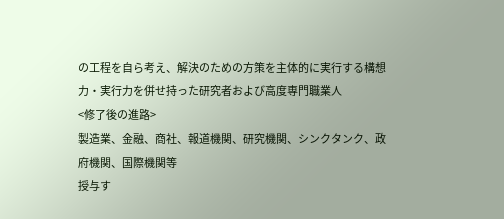の工程を自ら考え、解決のための方策を主体的に実行する構想力・実行力を併せ持った研究者および高度専門職業人
<修了後の進路>
製造業、金融、商社、報道機関、研究機関、シンクタンク、政府機関、国際機関等
授与す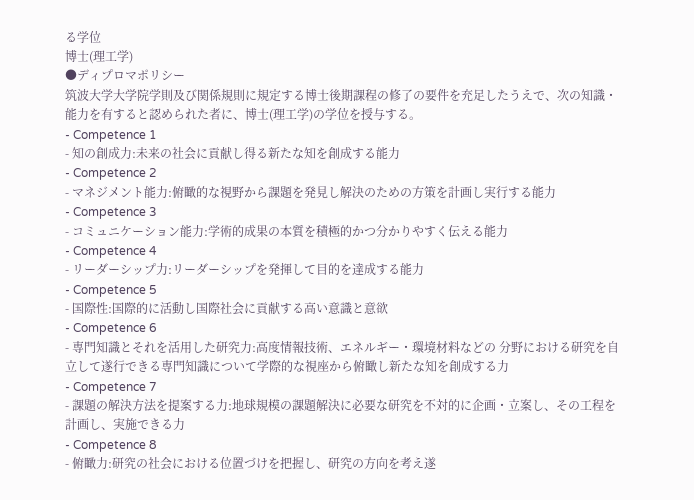る学位
博士(理工学)
●ディプロマポリシー
筑波⼤学⼤学院学則及び関係規則に規定する博⼠後期課程の修了の要件を充⾜したうえで、次の知識・能⼒を有すると認められた者に、博士(理工学)の学位を授与する。
- Competence 1
- 知の創成力:未来の社会に貢献し得る新たな知を創成する能力
- Competence 2
- マネジメント能力:俯瞰的な視野から課題を発見し解決のための方策を計画し実行する能力
- Competence 3
- コミュニケーション能力:学術的成果の本質を積極的かつ分かりやすく伝える能力
- Competence 4
- リーダーシップ力:リーダーシップを発揮して目的を達成する能力
- Competence 5
- 国際性:国際的に活動し国際社会に貢献する高い意識と意欲
- Competence 6
- 専門知識とそれを活用した研究力:高度情報技術、エネルギー・環境材料などの 分野における研究を自立して遂行できる専門知識について学際的な視座から俯瞰し新たな知を創成する力
- Competence 7
- 課題の解決方法を提案する力:地球規模の課題解決に必要な研究を不対的に企画・立案し、その工程を計画し、実施できる力
- Competence 8
- 俯瞰力:研究の社会における位置づけを把握し、研究の方向を考え遂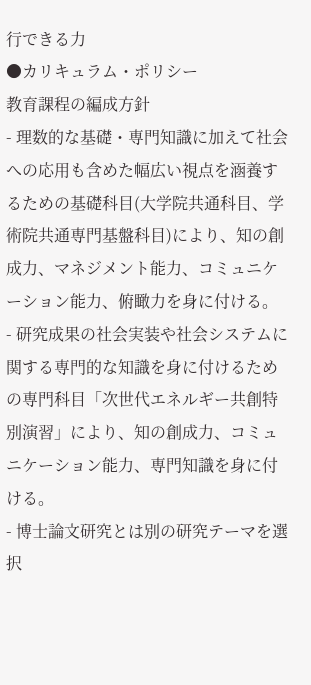行できる力
●カリキュラム・ポリシー
教育課程の編成方針
- 理数的な基礎・専門知識に加えて社会への応用も含めた幅広い視点を涵養するための基礎科目(大学院共通科目、学術院共通専門基盤科目)により、知の創成力、マネジメント能力、コミュニケーション能力、俯瞰力を身に付ける。
- 研究成果の社会実装や社会システムに関する専門的な知識を身に付けるための専門科目「次世代エネルギー共創特別演習」により、知の創成力、コミュニケーション能力、専門知識を身に付ける。
- 博士論文研究とは別の研究テーマを選択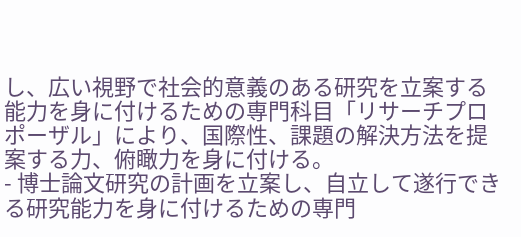し、広い視野で社会的意義のある研究を立案する能力を身に付けるための専門科目「リサーチプロポーザル」により、国際性、課題の解決方法を提案する力、俯瞰力を身に付ける。
- 博士論文研究の計画を立案し、自立して遂行できる研究能力を身に付けるための専門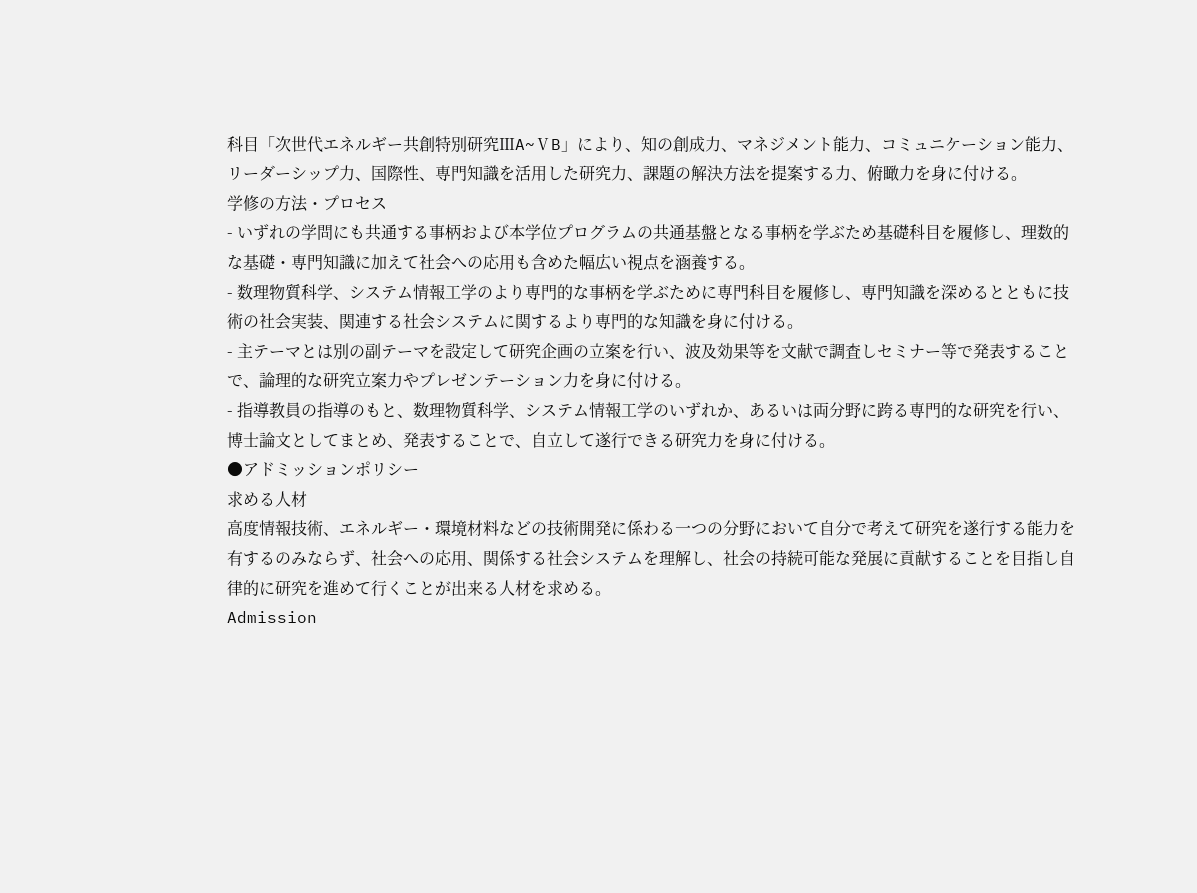科目「次世代エネルギー共創特別研究ⅢA~ⅤB」により、知の創成力、マネジメント能力、コミュニケーション能力、リーダーシップ力、国際性、専門知識を活用した研究力、課題の解決方法を提案する力、俯瞰力を身に付ける。
学修の方法・プロセス
- いずれの学問にも共通する事柄および本学位プログラムの共通基盤となる事柄を学ぶため基礎科目を履修し、理数的な基礎・専門知識に加えて社会への応用も含めた幅広い視点を涵養する。
- 数理物質科学、システム情報工学のより専門的な事柄を学ぶために専門科目を履修し、専門知識を深めるとともに技術の社会実装、関連する社会システムに関するより専門的な知識を身に付ける。
- 主テーマとは別の副テーマを設定して研究企画の立案を行い、波及効果等を文献で調査しセミナー等で発表することで、論理的な研究立案力やプレゼンテーション力を身に付ける。
- 指導教員の指導のもと、数理物質科学、システム情報工学のいずれか、あるいは両分野に跨る専門的な研究を行い、博士論文としてまとめ、発表することで、自立して遂行できる研究力を身に付ける。
●アドミッションポリシー
求める人材
高度情報技術、エネルギー・環境材料などの技術開発に係わる一つの分野において自分で考えて研究を遂行する能力を有するのみならず、社会への応用、関係する社会システムを理解し、社会の持続可能な発展に貢献することを目指し自律的に研究を進めて行くことが出来る人材を求める。
Admission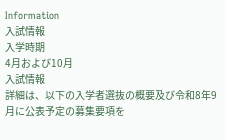Information
入試情報
入学時期
4月および10月
入試情報
詳細は、以下の入学者選抜の概要及び令和8年9月に公表予定の募集要項を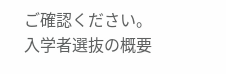ご確認ください。
入学者選抜の概要